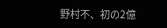野村不、初の2億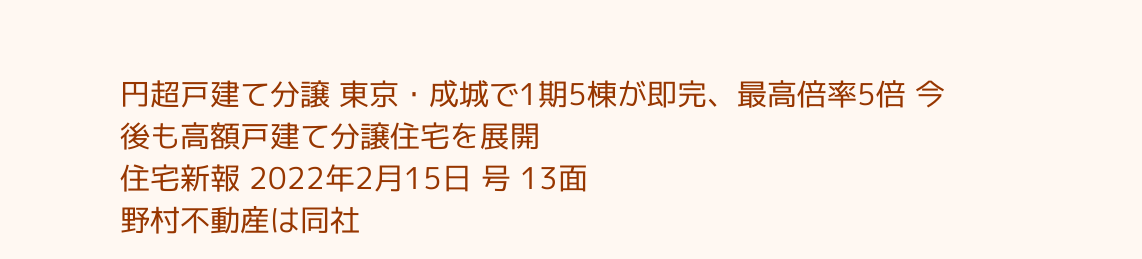円超戸建て分譲 東京・成城で1期5棟が即完、最高倍率5倍 今後も高額戸建て分譲住宅を展開
住宅新報 2022年2月15日 号 13面
野村不動産は同社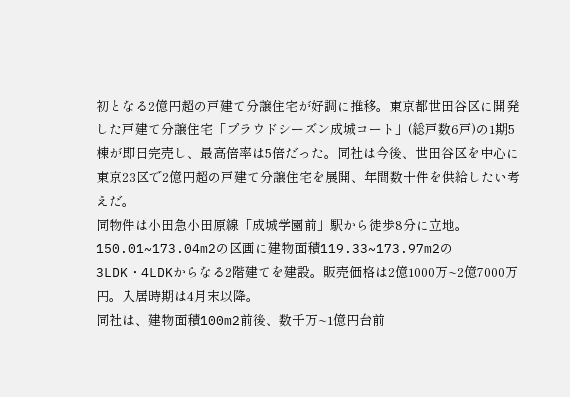初となる2億円超の戸建て分譲住宅が好調に推移。東京都世田谷区に開発した戸建て分譲住宅「プラウドシーズン成城コート」(総戸数6戸)の1期5棟が即日完売し、最高倍率は5倍だった。同社は今後、世田谷区を中心に東京23区で2億円超の戸建て分譲住宅を展開、年間数十件を供給したい考えだ。
同物件は小田急小田原線「成城学園前」駅から徒歩8分に立地。150.01~173.04m2の区画に建物面積119.33~173.97m2の3LDK・4LDKからなる2階建てを建設。販売価格は2億1000万~2億7000万円。入居時期は4月末以降。
同社は、建物面積100m2前後、数千万~1億円台前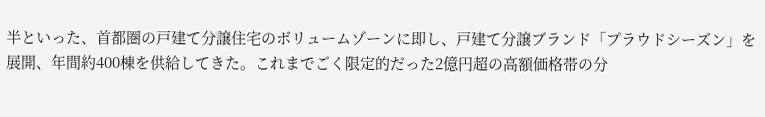半といった、首都圏の戸建て分譲住宅のボリュームゾーンに即し、戸建て分譲ブランド「プラウドシーズン」を展開、年間約400棟を供給してきた。これまでごく限定的だった2億円超の高額価格帯の分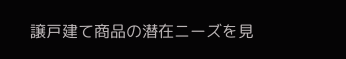譲戸建て商品の潜在ニーズを見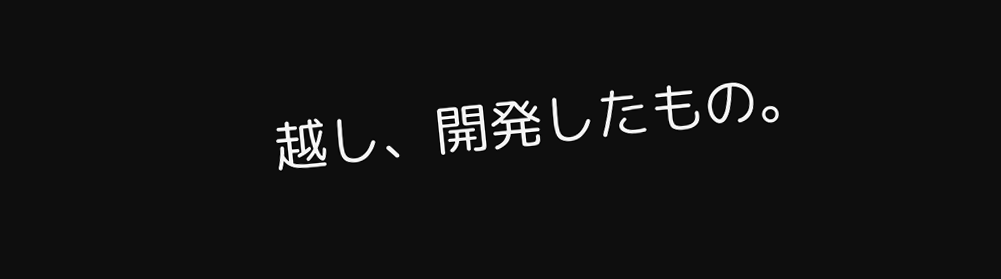越し、開発したもの。